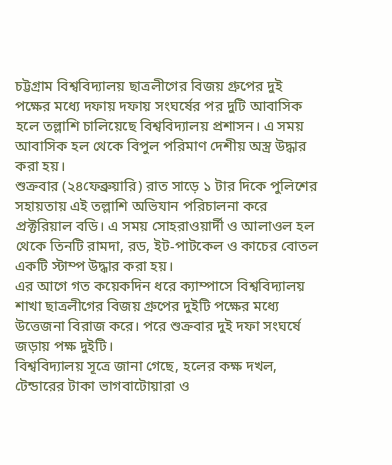চট্টগ্রাম বিশ্ববিদ্যালয় ছাত্রলীগের বিজয় গ্রুপের দুই পক্ষের মধ্যে দফায় দফায় সংঘর্ষের পর দুটি আবাসিক হলে তল্লাশি চালিয়েছে বিশ্ববিদ্যালয় প্রশাসন। এ সময় আবাসিক হল থেকে বিপুল পরিমাণ দেশীয় অস্ত্র উদ্ধার করা হয়।
শুক্রবার (২৪ফেব্রুয়ারি) রাত সাড়ে ১ টার দিকে পুলিশের সহায়তায় এই তল্লাশি অভিযান পরিচালনা করে প্রক্টরিয়াল বডি। এ সময় সোহরাওয়ার্দী ও আলাওল হল থেকে তিনটি রামদা, রড, ইট-পাটকেল ও কাচের বোতল একটি স্টাম্প উদ্ধার করা হয়।
এর আগে গত কয়েকদিন ধরে ক্যাম্পাসে বিশ্ববিদ্যালয় শাখা ছাত্রলীগের বিজয় গ্রুপের দুইটি পক্ষের মধ্যে উত্তেজনা বিরাজ করে। পরে শুক্রবার দুই দফা সংঘর্ষে জড়ায় পক্ষ দুইটি।
বিশ্ববিদ্যালয় সূত্রে জানা গেছে, হলের কক্ষ দখল, টেন্ডারের টাকা ভাগবাটোয়ারা ও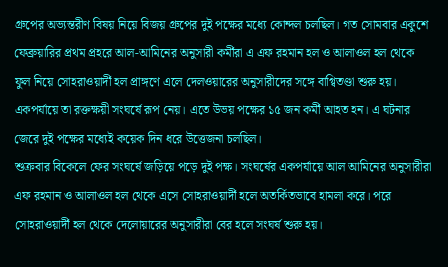গ্রুপের অভ্যন্তরীণ বিষয় নিয়ে বিজয় গ্রুপের দুই পক্ষের মধ্যে কোন্দল চলছিল। গত সোমবার একুশে ফেব্রুয়ারির প্রথম প্রহরে আল-আমিনের অনুসারী কর্মীরা এ এফ রহমান হল ও আলাওল হল থেকে ফুল নিয়ে সোহরাওয়ার্দী হল প্রাঙ্গণে এলে দেলওয়ারের অনুসারীদের সঙ্গে বাগ্বিতণ্ডা শুরু হয়। একপর্যায়ে তা রক্তক্ষয়ী সংঘর্ষে রূপ নেয়। এতে উভয় পক্ষের ১৫ জন কর্মী আহত হন। এ ঘটনার জেরে দুই পক্ষের মধ্যেই কয়েক দিন ধরে উত্তেজনা চলছিল।
শুক্রবার বিকেলে ফের সংঘর্ষে জড়িয়ে পড়ে দুই পক্ষ। সংঘর্ষের একপর্যায়ে আল আমিনের অনুসারীরা এফ রহমান ও আলাওল হল থেকে এসে সোহরাওয়ার্দী হলে অতর্কিতভাবে হামলা করে। পরে সোহরাওয়ার্দী হল থেকে দেলোয়ারের অনুসারীরা বের হলে সংঘর্ষ শুরু হয়।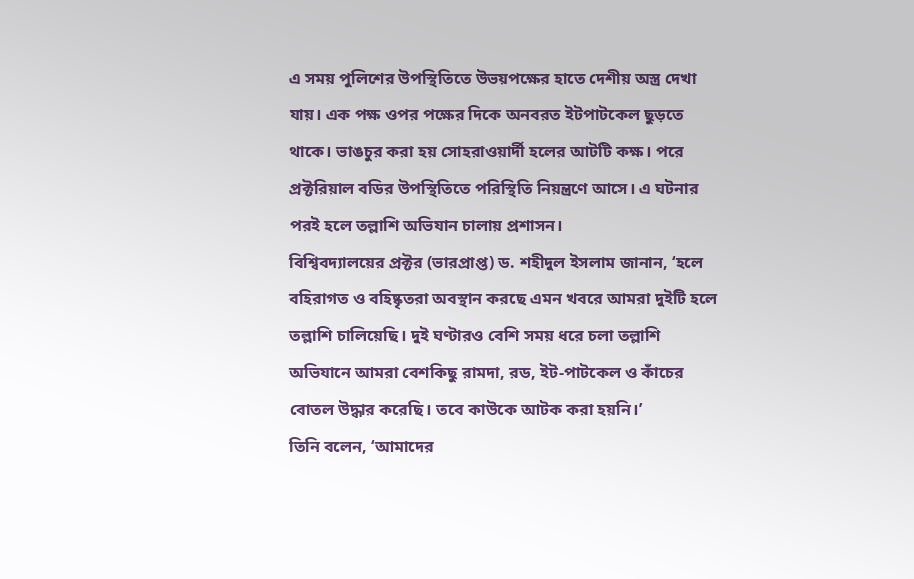এ সময় পুলিশের উপস্থিতিতে উভয়পক্ষের হাতে দেশীয় অস্ত্র দেখা যায়। এক পক্ষ ওপর পক্ষের দিকে অনবরত ইটপাটকেল ছুড়তে থাকে। ভাঙচুর করা হয় সোহরাওয়ার্দী হলের আটটি কক্ষ। পরে প্রক্টরিয়াল বডির উপস্থিতিতে পরিস্থিতি নিয়ন্ত্রণে আসে। এ ঘটনার পরই হলে তল্লাশি অভিযান চালায় প্রশাসন।
বিশ্বিবদ্যালয়ের প্রক্টর (ভারপ্রাপ্ত) ড. শহীদুল ইসলাম জানান, ‘হলে বহিরাগত ও বহিষ্কৃতরা অবস্থান করছে এমন খবরে আমরা দুইটি হলে তল্লাশি চালিয়েছি। দুই ঘণ্টারও বেশি সময় ধরে চলা তল্লাশি অভিযানে আমরা বেশকিছু রামদা, রড, ইট-পাটকেল ও কাঁচের বোতল উদ্ধার করেছি। তবে কাউকে আটক করা হয়নি।’
তিনি বলেন, ‘আমাদের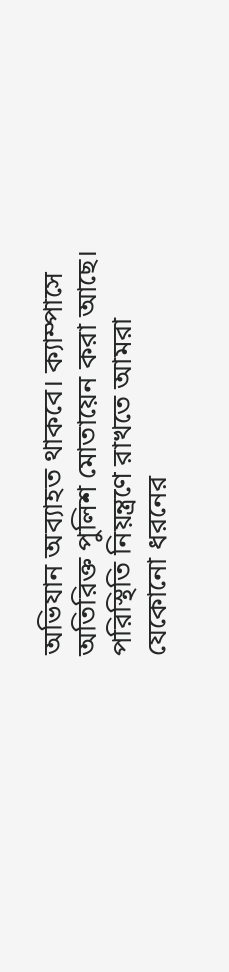অভিযান অব্যাহত থাকবে। ক্যাম্পাসে অতিরিক্ত পুলিশ মোতায়েন করা আছে। পরিস্থিতি নিয়ন্ত্রণে রাখতে আমরা যেকোনো ধরনের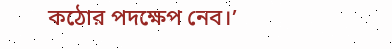কঠোর পদক্ষেপ নেব।’